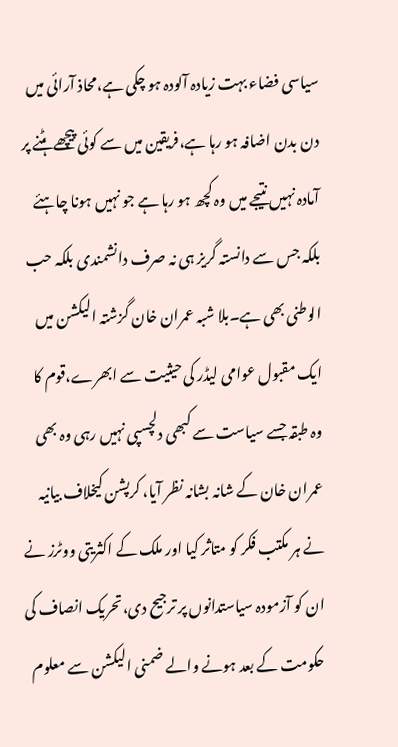سیاسی فضاء بہت زیادہ آلودہ ہو چکی ہے،محاذ آرائی میں دن بدن اضافہ ہو رہا ہے،فریقین میں سے کوئی پیچھے ہٹنے پر آمادہ نہیں نتیجے میں وہ کچھ ہو رہا ہے جو نہیں ہونا چاہئے بلکہ جس سے دانستہ گریز ہی نہ صرف دانشمندی بلکہ حب الوطنی بھی ہے۔بلا شبہ عمران خان گزشتہ الیکشن میں ایک مقبول عوامی لیڈر کی حیثیت سے ابھرے،قوم کا وہ طبقہ جسے سیاست سے کبھی دلچسپی نہیں رہی وہ بھی عمران خان کے شانہ بشانہ نظر آیا، کرپشن کیخلاف بیانیہ نے ہر مکتب فکر کو متاثر کیا اور ملک کے اکثریتی ووٹرز نے ان کو آزمودہ سیاستدانوں پر ترجیح دی،تحریک انصاف کی حکومت کے بعد ہونے والے ضمنی الیکشن سے معلوم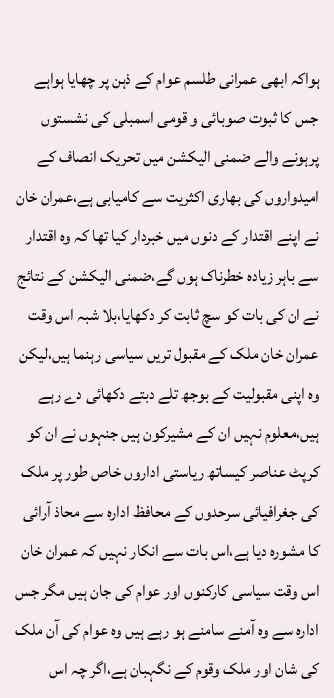ہواکہ ابھی عمرانی طلسم عوام کے ذہن پر چھایا ہواہے جس کا ثبوت صوبائی و قومی اسمبلی کی نشستوں پرہونے والے ضمنی الیکشن میں تحریک انصاف کے امیدواروں کی بھاری اکثریت سے کامیابی ہے،عمران خان نے اپنے اقتدار کے دنوں میں خبردار کیا تھا کہ وہ اقتدار سے باہر زیادہ خطرناک ہوں گے،ضمنی الیکشن کے نتائج نے ان کی بات کو سچ ثابت کر دکھایا،بلا شبہ اس وقت عمران خان ملک کے مقبول تریں سیاسی رہنما ہیں،لیکن وہ اپنی مقبولیت کے بوجھ تلے دبتے دکھائی دے رہے ہیں،معلوم نہیں ان کے مشیرکون ہیں جنہوں نے ان کو کرپٹ عناصر کیساتھ ریاستی اداروں خاص طور پر ملک کی جغرافیائی سرحدوں کے محافظ ادارہ سے محاذ آرائی کا مشورہ دیا ہے،اس بات سے انکار نہیں کہ عمران خان اس وقت سیاسی کارکنوں اور عوام کی جان ہیں مگر جس ادارہ سے وہ آمنے سامنے ہو رہے ہیں وہ عوام کی آن ملک کی شان اور ملک وقوم کے نگہبان ہے،اگر چہ اس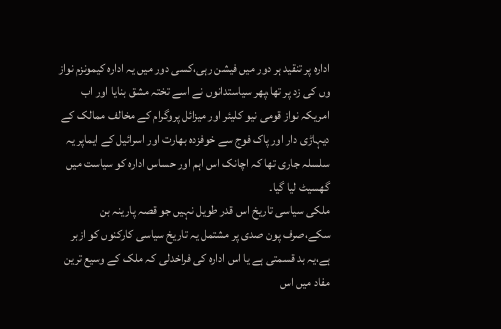ادارہ پر تنقید ہر دور میں فیشن رہی،کسی دور میں یہ ادارہ کیمونزم نواز وں کی زد پر تھا،پھر سیاستدانوں نے اسے تختہ مشق بنایا اور اب امریکہ نواز قومی نیو کلیئر اور میزائل پروگرام کے مخالف ممالک کے دیہاڑی دار اور پاک فوج سے خوفزدہ بھارت اور اسرائیل کے ایماپر یہ سلسلہ جاری تھا کہ اچانک اس اہم اور حساس ادارہ کو سیاست میں گھسیٹ لیا گیا۔
ملکی سیاسی تاریخ اس قدر طویل نہیں جو قصہ پارینہ بن سکے،صرف پون صدی پر مشتمل یہ تاریخ سیاسی کارکنوں کو ازبر ہے،یہ بد قسمتی ہے یا اس ادارہ کی فراخدلی کہ ملک کے وسیع ترین مفاد میں اس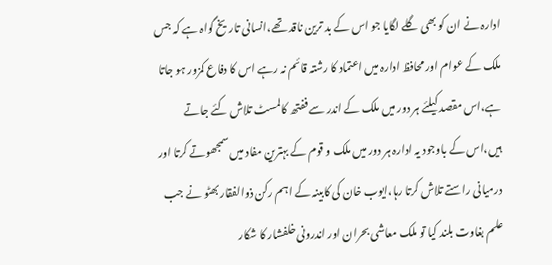ادارہ نے ان کو بھی گلے لگایا جو اس کے بد ترین ناقد تھے،انسانی تاریخ گواہ ہے کہ جس ملک کے عوام اور محافظ ادارہ میں اعتماد کا رشتہ قائم نہ رہے اس کا دفاع کمزور ہو جاتا ہے،اس مقصد کیلئے ہر دور میں ملک کے اندر سے ففتھ کالمسٹ تلاش کئے جاتے ہیں،اس کے باوجود یہ ادارہ ہر دور میں ملک و قوم کے بہترین مفاد میں سمجھوتے کرتا اور درمیانی راستے تلاش کرتا رہا،ایوب خان کی کابینہ کے اہم رکن ذوالفقار بھٹو نے جب علم بغاوت بلند کیا تو ملک معاشی بحران اور اندرونی خلفشار کا شکار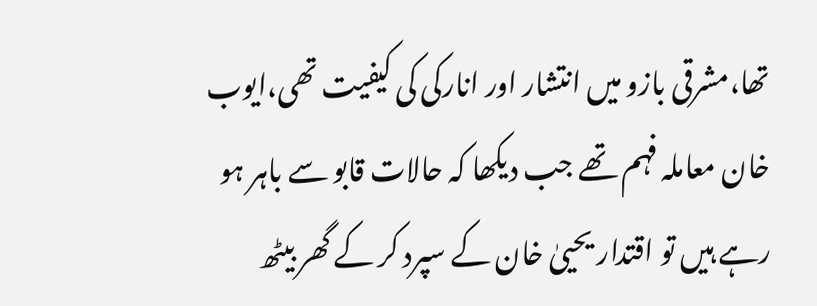تھا،مشرقی بازو میں انتشار اور انارکی کی کیفیت تھی،ایوب خان معاملہ فہم تھے جب دیکھا کہ حالات قابو سے باہر ہو رہے ہیں تو اقتدار یحییٰ خان کے سپرد کر کے گھر بیٹھ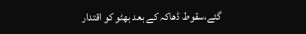گئے،سقوط ڈھاکہ کے بعد بھٹو کو اقتدار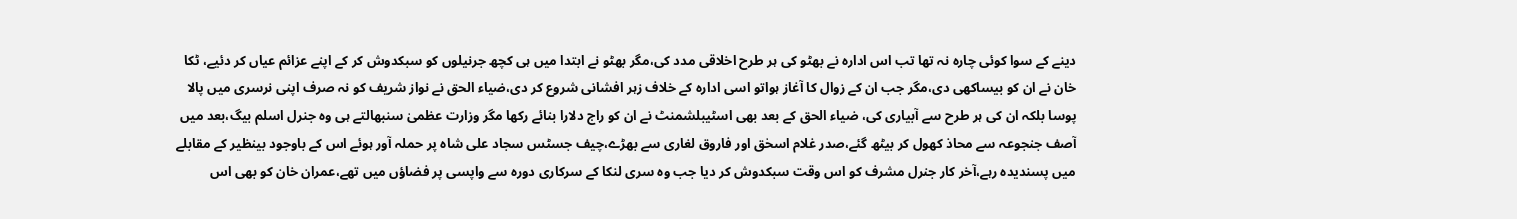دینے کے سوا کوئی چارہ نہ تھا تب اس ادارہ نے بھٹو کی ہر طرح اخلاقی مدد کی،مگر بھٹو نے ابتدا میں ہی کچھ جرنیلوں کو سبکدوش کر کے اپنے عزائم عیاں کر دئیے، ٹکا خان نے ان کو بیساکھی دی،مگر جب ان کے زوال کا آغاز ہواتو اسی ادارہ کے خلاف زہر افشانی شروع کر دی،ضیاء الحق نے نواز شریف کو نہ صرف اپنی نرسری میں پالا پوسا بلکہ ان کی ہر طرح سے آبیاری کی، ضیاء الحق کے بعد بھی اسٹیبلشمنٹ نے ان کو راج دلارا بنائے رکھا مگر وزارت عظمیٰ سنبھالتے ہی وہ جنرل اسلم بیگ،بعد میں آصف جنجوعہ سے محاذ کھول کر بیٹھ گئے،صدر غلام اسحٰق اور فاروق لغاری سے بھڑے،چیف جسٹس سجاد علی شاہ پر حملہ آور ہوئے اس کے باوجود بینظیر کے مقابلے میں پسندیدہ رہے،آخر کار جنرل مشرف کو اس وقت سبکدوش کر دیا جب وہ سری لنکا کے سرکاری دورہ سے واپسی پر فضاؤں میں تھے،عمران خان کو بھی اس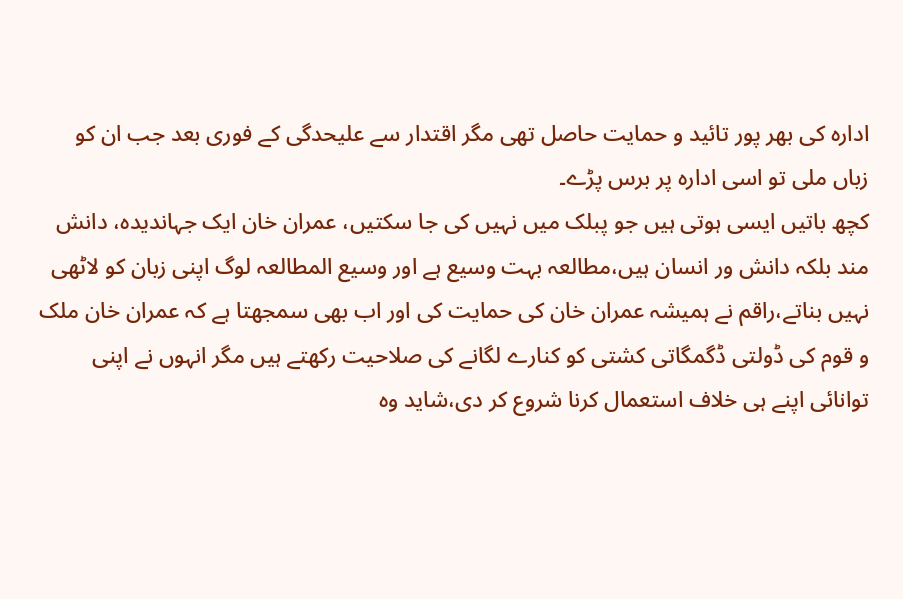ادارہ کی بھر پور تائید و حمایت حاصل تھی مگر اقتدار سے علیحدگی کے فوری بعد جب ان کو زباں ملی تو اسی ادارہ پر برس پڑے۔
کچھ باتیں ایسی ہوتی ہیں جو پبلک میں نہیں کی جا سکتیں، عمران خان ایک جہاندیدہ، دانش مند بلکہ دانش ور انسان ہیں،مطالعہ بہت وسیع ہے اور وسیع المطالعہ لوگ اپنی زبان کو لاٹھی نہیں بناتے،راقم نے ہمیشہ عمران خان کی حمایت کی اور اب بھی سمجھتا ہے کہ عمران خان ملک و قوم کی ڈولتی ڈگمگاتی کشتی کو کنارے لگانے کی صلاحیت رکھتے ہیں مگر انہوں نے اپنی توانائی اپنے ہی خلاف استعمال کرنا شروع کر دی،شاید وہ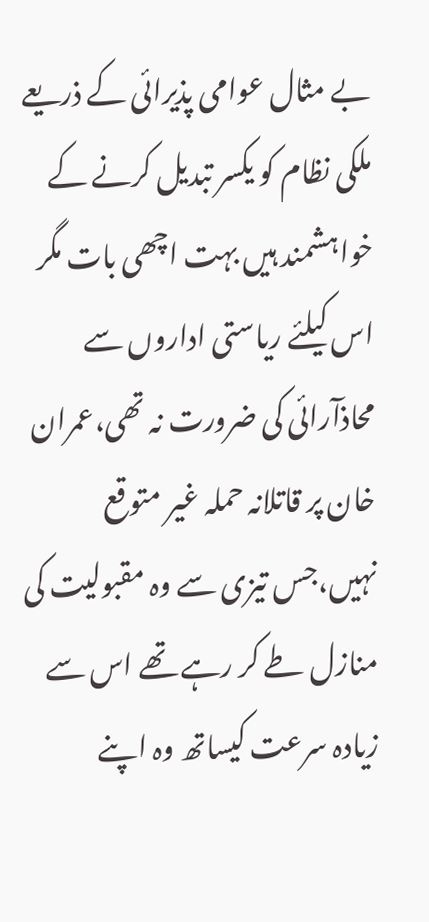بے مثال عوامی پذیرائی کے ذریعے ملکی نظام کو یکسر تبدیل کرنے کے خواہشمند ہیں بہت اچھی بات مگر اس کیلئے ریاستی اداروں سے محاذآرائی کی ضرورت نہ تھی،عمران خان پر قاتلانہ حملہ غیر متوقع نہیں،جس تیزی سے وہ مقبولیت کی منازل طے کر رہے تھے اس سے زیادہ سرعت کیساتھ وہ اپنے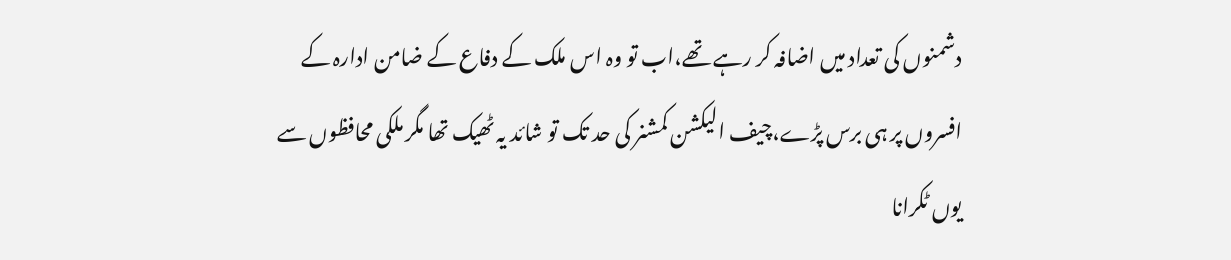دشمنوں کی تعداد میں اضافہ کر رہے تھے،اب تو وہ اس ملک کے دفاع کے ضامن ادارہ کے افسروں پر ہی برس پڑے،چیف الیکشن کمشنر کی حد تک تو شائد یہ ٹھیک تھا مگر ملکی محافظوں سے یوں ٹکرانا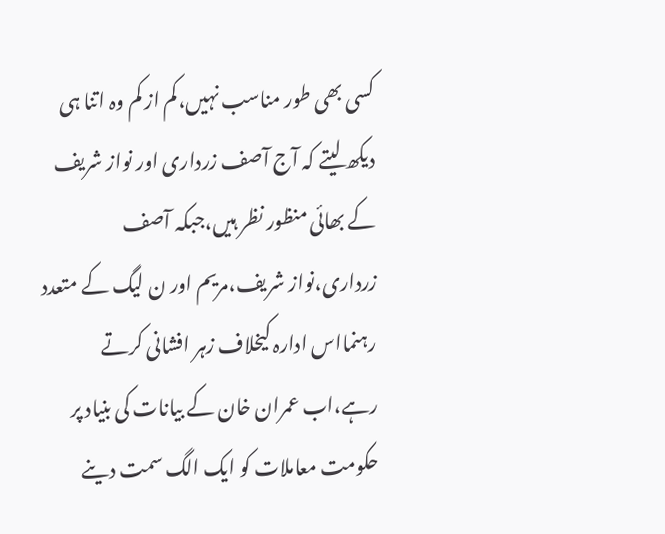کسی بھی طور مناسب نہیں،کم از کم وہ اتنا ہی دیکھ لیتے کہ آج آصف زرداری اور نواز شریف کے بھائی منظور نظر ہیں،جبکہ آصف زرداری،نواز شریف،مریم اور ن لیگ کے متعدد رہنمااس ادارہ کیخلاف زہر افشانی کرتے رہے،اب عمران خان کے بیانات کی بنیاد پر حکومت معاملات کو ایک الگ سمت دینے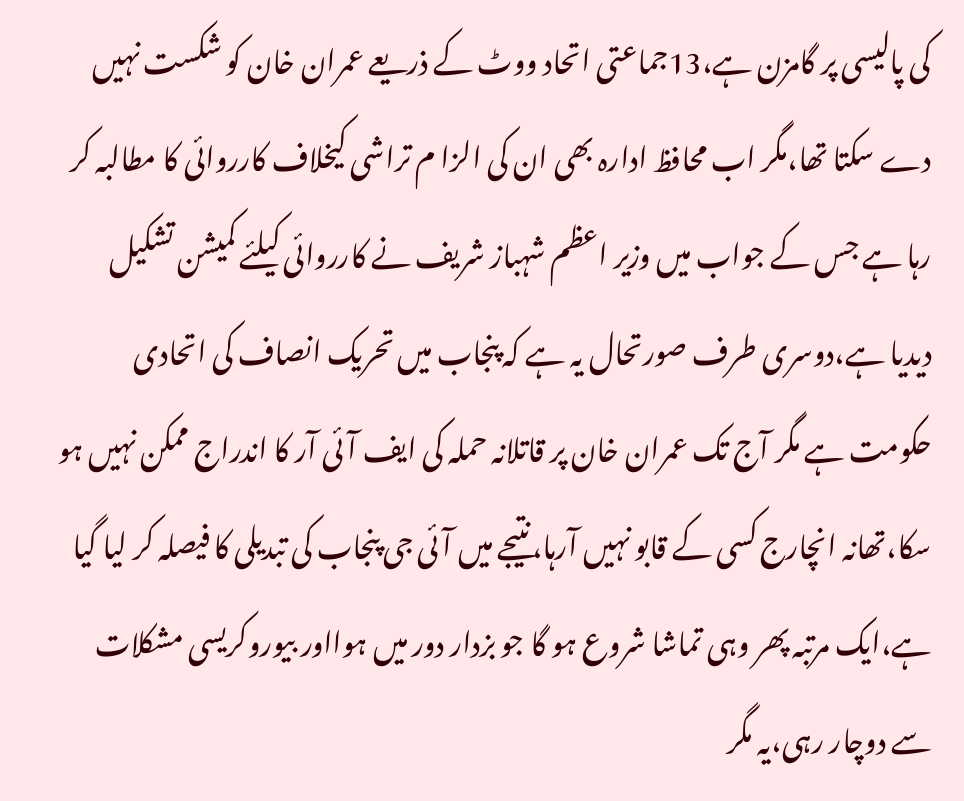کی پالیسی پر گامزن ہے،13جماعتی اتحاد ووٹ کے ذریعے عمران خان کو شکست نہیں دے سکتا تھا،مگر اب محافظ ادارہ بھی ان کی الزا م تراشی کیخلاف کارروائی کا مطالبہ کر رہا ہے جس کے جواب میں وزیر اعظم شہباز شریف نے کارروائی کیلئے کمیشن تشکیل دیدیا ہے،دوسری طرف صورتحال یہ ہے کہ پنجاب میں تحریک انصاف کی اتحادی حکومت ہے مگر آج تک عمران خان پر قاتلانہ حملہ کی ایف آئی آر کا اندراج ممکن نہیں ہو سکا،تھانہ انچارج کسی کے قابو نہیں آرہا،نتیجے میں آئی جی پنجاب کی تبدیلی کا فیصلہ کر لیا گیا ہے،ایک مرتبہ پھر وہی تماشا شروع ہو گا جو بزدار دور میں ہوااور بیوروکریسی مشکلات سے دوچار رہی،یہ مگر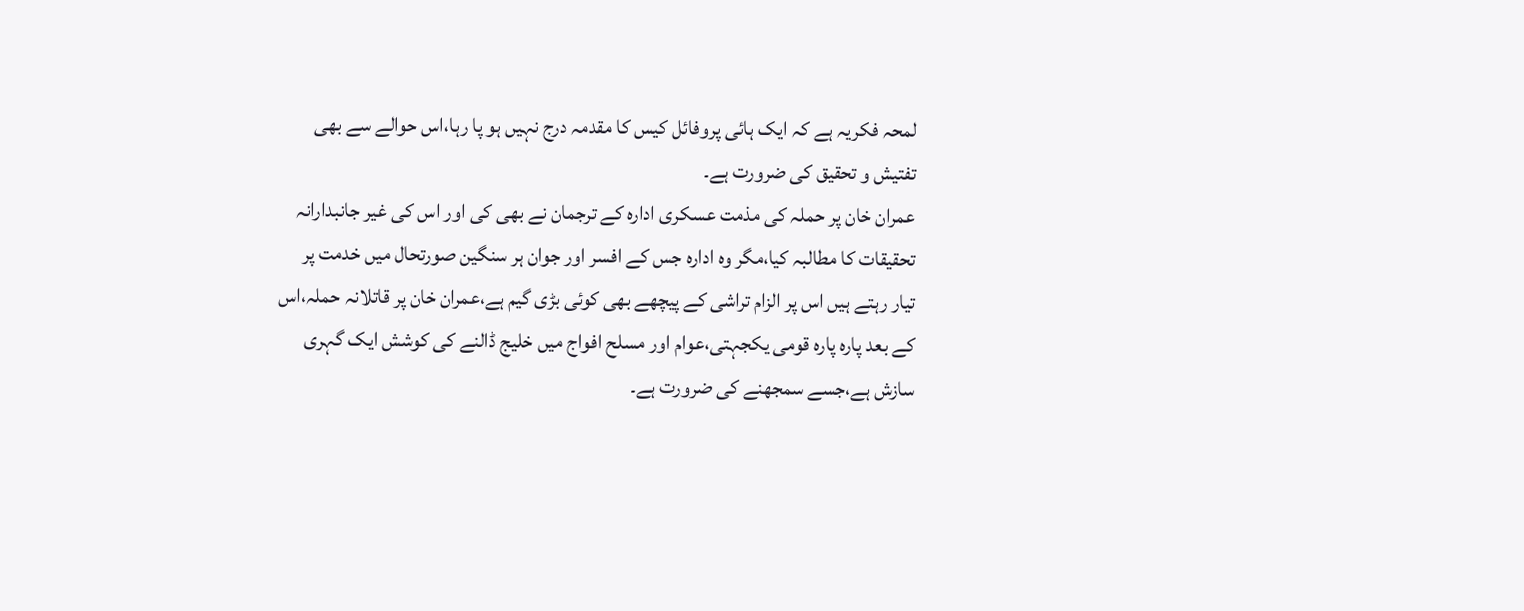لمحہ فکریہ ہے کہ ایک ہائی پروفائل کیس کا مقدمہ درج نہیں ہو پا رہا،اس حوالے سے بھی تفتیش و تحقیق کی ضرورت ہے۔
عمران خان پر حملہ کی مذمت عسکری ادارہ کے ترجمان نے بھی کی اور اس کی غیر جانبدارانہ تحقیقات کا مطالبہ کیا،مگر وہ ادارہ جس کے افسر اور جوان ہر سنگین صورتحال میں خدمت پر تیار رہتے ہیں اس پر الزام تراشی کے پیچھے بھی کوئی بڑی گیم ہے،عمران خان پر قاتلانہ حملہ،اس کے بعد پارہ پارہ قومی یکجہتی،عوام اور مسلح افواج میں خلیج ڈالنے کی کوشش ایک گہری سازش ہے،جسے سمجھنے کی ضرورت ہے۔